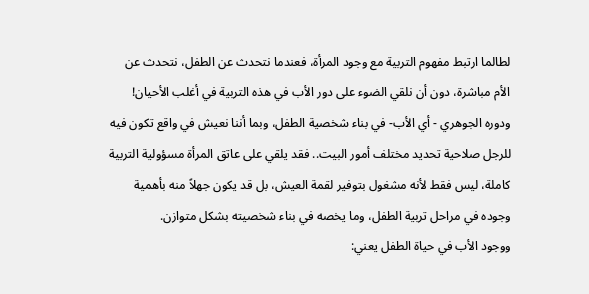لطالما ارتبط مفهوم التربية مع وجود المرأة، فعندما نتحدث عن الطفل، نتحدث عن الأم مباشرة، دون أن نلقي الضوء على دور الأب في هذه التربية في أغلب الأحيان! ودوره الجوهري - أي الأب- في بناء شخصية الطفل، وبما أننا نعيش في واقع تكون فيه للرجل صلاحية تحديد مختلف أمور البيت.. فقد يلقي على عاتق المرأة مسؤولية التربية كاملة، ليس فقط لأنه مشغول بتوفير لقمة العيش، بل قد يكون جهلاً منه بأهمية وجوده في مراحل تربية الطفل، وما يخصه في بناء شخصيته بشكل متوازن.
ووجود الأب في حياة الطفل يعني: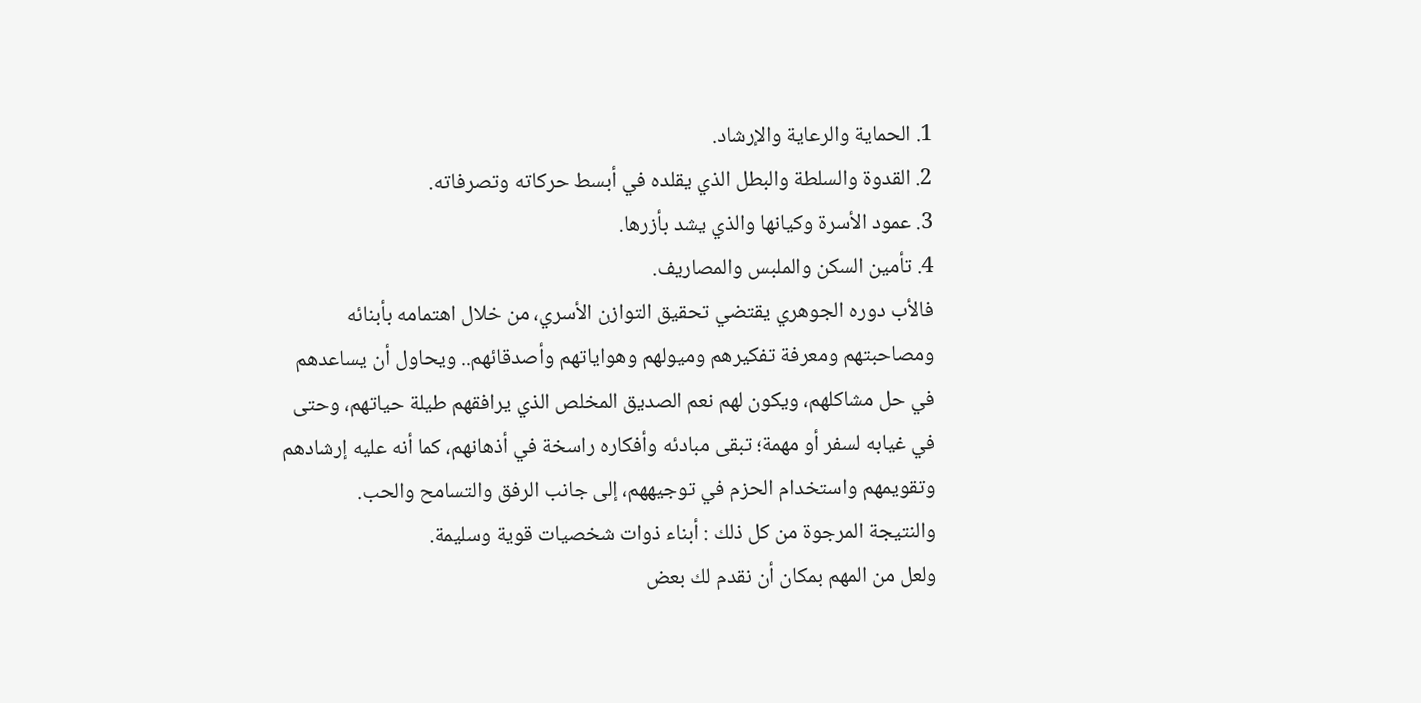1. الحماية والرعاية والإرشاد.
2. القدوة والسلطة والبطل الذي يقلده في أبسط حركاته وتصرفاته.
3. عمود الأسرة وكيانها والذي يشد بأزرها.
4. تأمين السكن والملبس والمصاريف.
فالأب دوره الجوهري يقتضي تحقيق التوازن الأسري، من خلال اهتمامه بأبنائه ومصاحبتهم ومعرفة تفكيرهم وميولهم وهواياتهم وأصدقائهم.. ويحاول أن يساعدهم في حل مشاكلهم، ويكون لهم نعم الصديق المخلص الذي يرافقهم طيلة حياتهم، وحتى في غيابه لسفر أو مهمة؛ تبقى مبادئه وأفكاره راسخة في أذهانهم، كما أنه عليه إرشادهم وتقويمهم واستخدام الحزم في توجيههم، إلى جانب الرفق والتسامح والحب.
والنتيجة المرجوة من كل ذلك : أبناء ذوات شخصيات قوية وسليمة.
ولعل من المهم بمكان أن نقدم لك بعض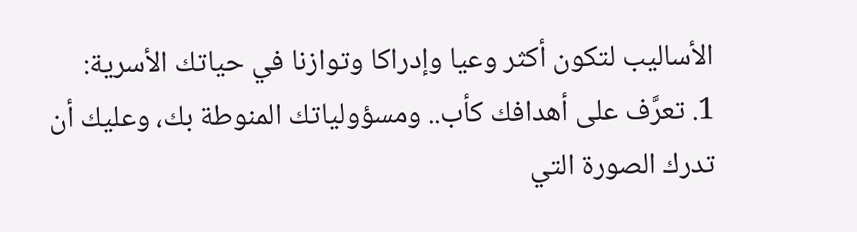الأساليب لتكون أكثر وعيا وإدراكا وتوازنا في حياتك الأسرية:
1. تعرَّف على أهدافك كأب.. ومسؤولياتك المنوطة بك، وعليك أن تدرك الصورة التي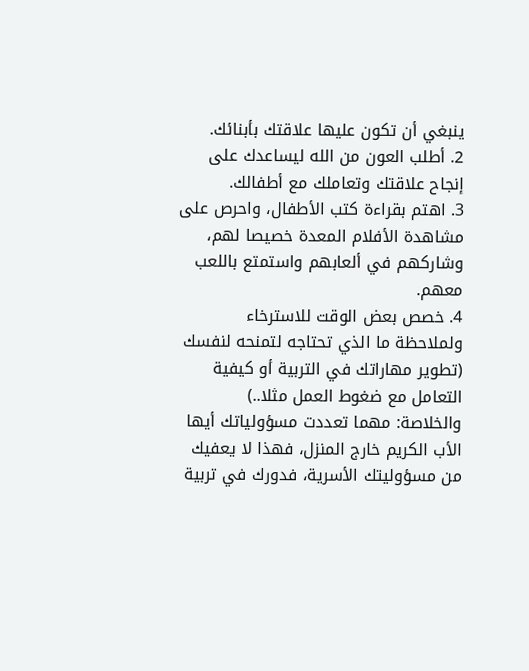ينبغي أن تكون عليها علاقتك بأبنائك.
2. أطلب العون من الله ليساعدك على إنجاح علاقتك وتعاملك مع أطفالك.
3. اهتم بقراءة كتب الأطفال، واحرص على مشاهدة الأفلام المعدة خصيصا لهم، وشاركهم في ألعابهم واستمتع باللعب معهم.
4. خصص بعض الوقت للاسترخاء ولملاحظة ما الذي تحتاجه لتمنحه لنفسك (تطوير مهاراتك في التربية أو كيفية التعامل مع ضغوط العمل مثلا..)
والخلاصة: مهما تعددت مسؤولياتك أيها الأب الكريم خارج المنزل، فهذا لا يعفيك من مسؤوليتك الأسرية، فدورك في تربية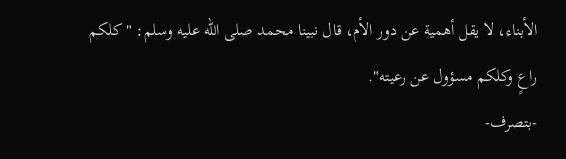الأبناء، لا يقل أهمية عن دور الأم، قال نبينا محمد صلى الله عليه وسلم: "كلكم راعٍ وكلكم مسؤول عن رعيته".
-بتصرف-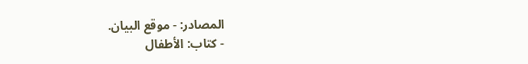المصادر: - موقع البيان.
- كتاب: الأطفال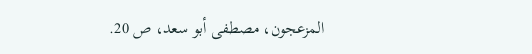المزعجون، مصطفى أبو سعد، ص 20.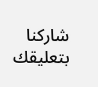شاركنا بتعليقك